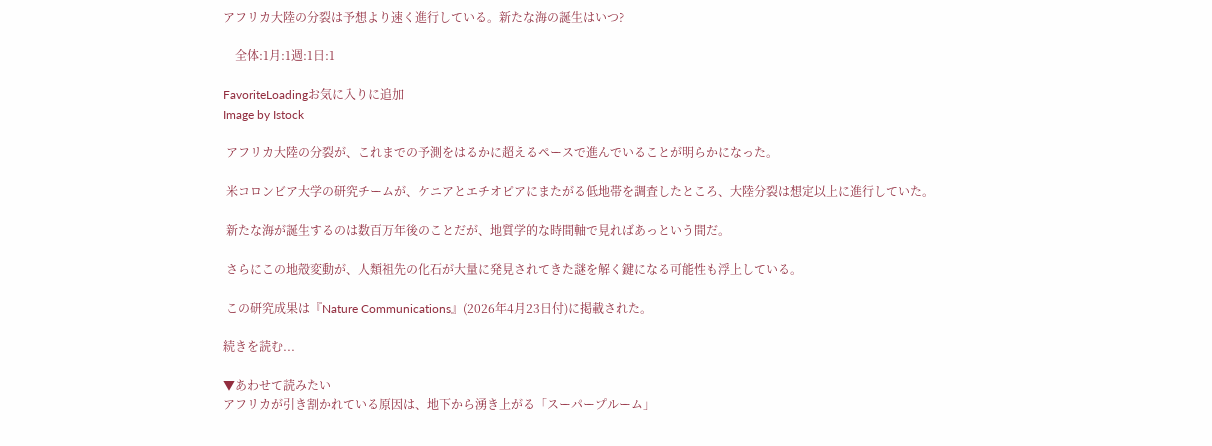アフリカ大陸の分裂は予想より速く進行している。新たな海の誕生はいつ?

    全体:1月:1週:1日:1

FavoriteLoadingお気に入りに追加
Image by Istock

 アフリカ大陸の分裂が、これまでの予測をはるかに超えるペースで進んでいることが明らかになった。

 米コロンビア大学の研究チームが、ケニアとエチオピアにまたがる低地帯を調査したところ、大陸分裂は想定以上に進行していた。

 新たな海が誕生するのは数百万年後のことだが、地質学的な時間軸で見ればあっという間だ。

 さらにこの地殻変動が、人類祖先の化石が大量に発見されてきた謎を解く鍵になる可能性も浮上している。

 この研究成果は『Nature Communications』(2026年4月23日付)に掲載された。

続きを読む...

▼あわせて読みたい
アフリカが引き割かれている原因は、地下から湧き上がる「スーパープルーム」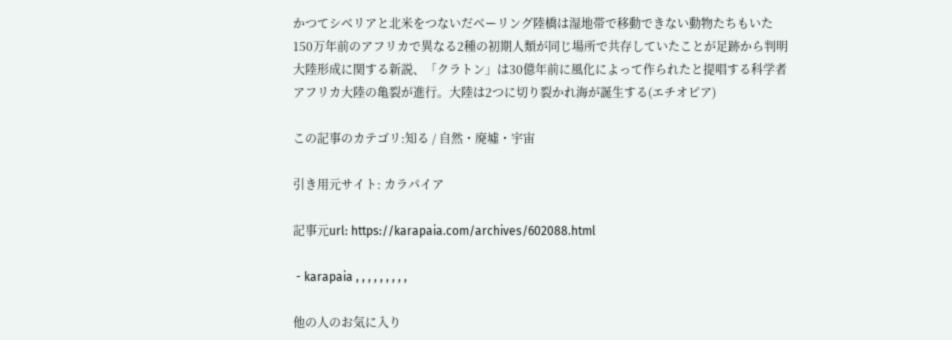かつてシベリアと北米をつないだベーリング陸橋は湿地帯で移動できない動物たちもいた
150万年前のアフリカで異なる2種の初期人類が同じ場所で共存していたことが足跡から判明
大陸形成に関する新説、「クラトン」は30億年前に風化によって作られたと提唱する科学者
アフリカ大陸の亀裂が進行。大陸は2つに切り裂かれ海が誕生する(エチオピア)

この記事のカテゴリ:知る / 自然・廃墟・宇宙

引き用元サイト: カラパイア

記事元url: https://karapaia.com/archives/602088.html

 - karapaia , , , , , , , , ,

他の人のお気に入り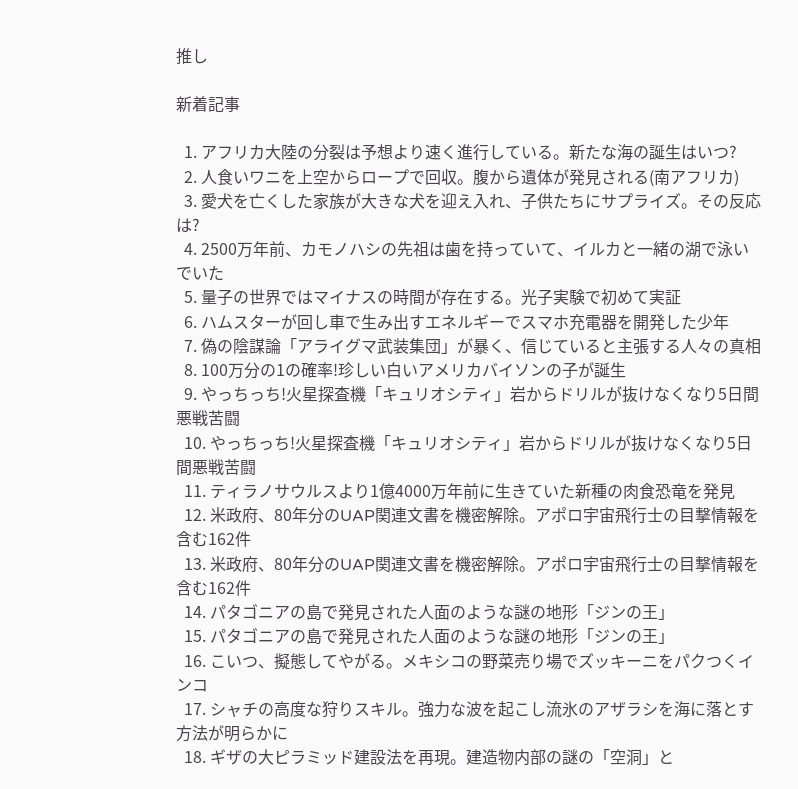推し

新着記事

  1. アフリカ大陸の分裂は予想より速く進行している。新たな海の誕生はいつ?
  2. 人食いワニを上空からロープで回収。腹から遺体が発見される(南アフリカ)
  3. 愛犬を亡くした家族が大きな犬を迎え入れ、子供たちにサプライズ。その反応は?
  4. 2500万年前、カモノハシの先祖は歯を持っていて、イルカと一緒の湖で泳いでいた
  5. 量子の世界ではマイナスの時間が存在する。光子実験で初めて実証
  6. ハムスターが回し車で生み出すエネルギーでスマホ充電器を開発した少年
  7. 偽の陰謀論「アライグマ武装集団」が暴く、信じていると主張する人々の真相
  8. 100万分の1の確率!珍しい白いアメリカバイソンの子が誕生
  9. やっちっち!火星探査機「キュリオシティ」岩からドリルが抜けなくなり5日間悪戦苦闘
  10. やっちっち!火星探査機「キュリオシティ」岩からドリルが抜けなくなり5日間悪戦苦闘
  11. ティラノサウルスより1億4000万年前に生きていた新種の肉食恐竜を発見
  12. 米政府、80年分のUAP関連文書を機密解除。アポロ宇宙飛行士の目撃情報を含む162件
  13. 米政府、80年分のUAP関連文書を機密解除。アポロ宇宙飛行士の目撃情報を含む162件
  14. パタゴニアの島で発見された人面のような謎の地形「ジンの王」
  15. パタゴニアの島で発見された人面のような謎の地形「ジンの王」
  16. こいつ、擬態してやがる。メキシコの野菜売り場でズッキーニをパクつくインコ
  17. シャチの高度な狩りスキル。強力な波を起こし流氷のアザラシを海に落とす方法が明らかに
  18. ギザの大ピラミッド建設法を再現。建造物内部の謎の「空洞」と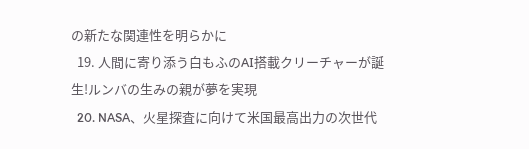の新たな関連性を明らかに
  19. 人間に寄り添う白もふのAI搭載クリーチャーが誕生!ルンバの生みの親が夢を実現
  20. NASA、火星探査に向けて米国最高出力の次世代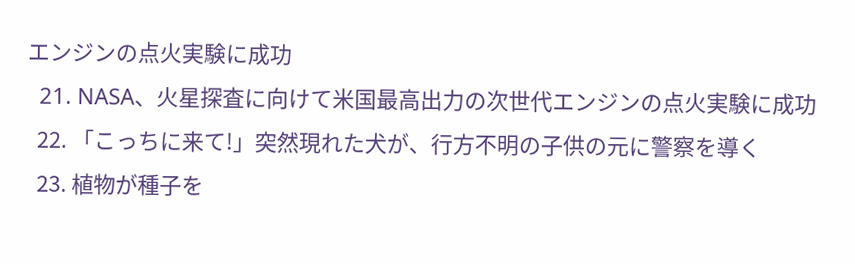エンジンの点火実験に成功
  21. NASA、火星探査に向けて米国最高出力の次世代エンジンの点火実験に成功
  22. 「こっちに来て!」突然現れた犬が、行方不明の子供の元に警察を導く
  23. 植物が種子を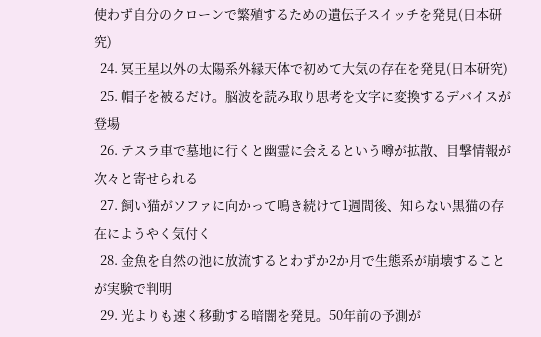使わず自分のクローンで繁殖するための遺伝子スイッチを発見(日本研究)
  24. 冥王星以外の太陽系外縁天体で初めて大気の存在を発見(日本研究)
  25. 帽子を被るだけ。脳波を読み取り思考を文字に変換するデバイスが登場
  26. テスラ車で墓地に行くと幽霊に会えるという噂が拡散、目撃情報が次々と寄せられる
  27. 飼い猫がソファに向かって鳴き続けて1週間後、知らない黒猫の存在にようやく気付く
  28. 金魚を自然の池に放流するとわずか2か月で生態系が崩壊することが実験で判明
  29. 光よりも速く移動する暗闇を発見。50年前の予測が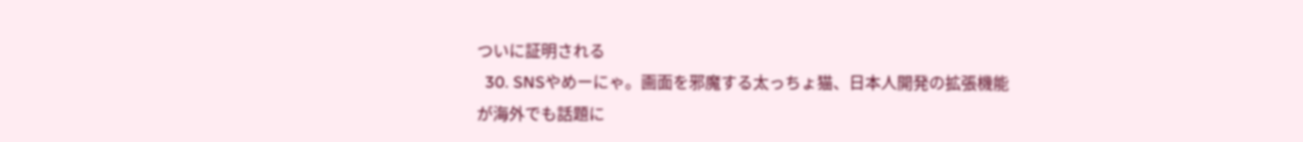ついに証明される
  30. SNSやめーにゃ。画面を邪魔する太っちょ猫、日本人開発の拡張機能が海外でも話題に